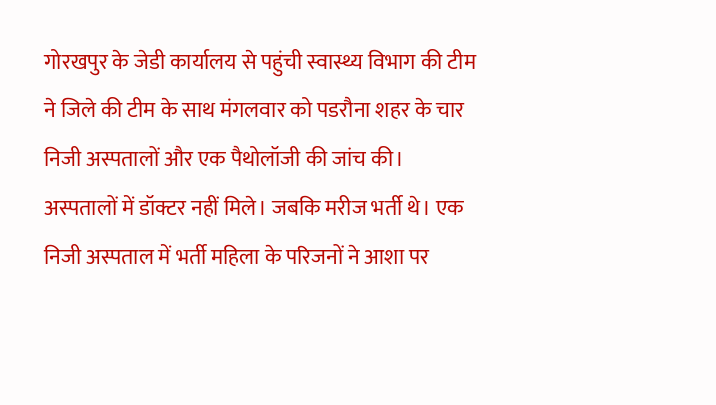गोरखपुर के जेडी कार्यालय से पहुंची स्वास्थ्य विभाग की टीम ने जिले की टीम के साथ मंगलवार को पडरौना शहर के चार निजी अस्पतालों और एक पैथोलॉजी की जांच की। अस्पतालों में डॉक्टर नहीं मिले। जबकि मरीज भर्ती थे। एक निजी अस्पताल में भर्ती महिला के परिजनों ने आशा पर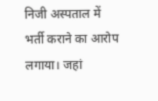निजी अस्पताल में भर्ती कराने का आरोप लगाया। जहां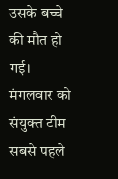उसके बच्चे की मौत हो गई।
मंगलवार को संयुक्त टीम सबसे पहले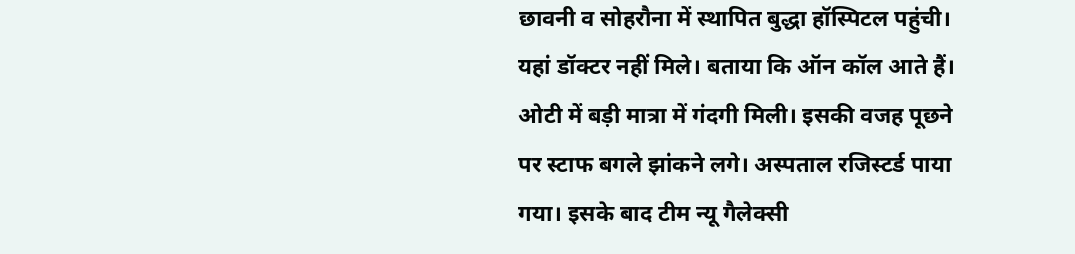छावनी व सोहरौना में स्थापित बुद्धा हॉस्पिटल पहुंची। यहां डॉक्टर नहीं मिले। बताया कि ऑन कॉल आते हैं। ओटी में बड़ी मात्रा में गंदगी मिली। इसकी वजह पूछने पर स्टाफ बगले झांकने लगे। अस्पताल रजिस्टर्ड पाया गया। इसके बाद टीम न्यू गैलेक्सी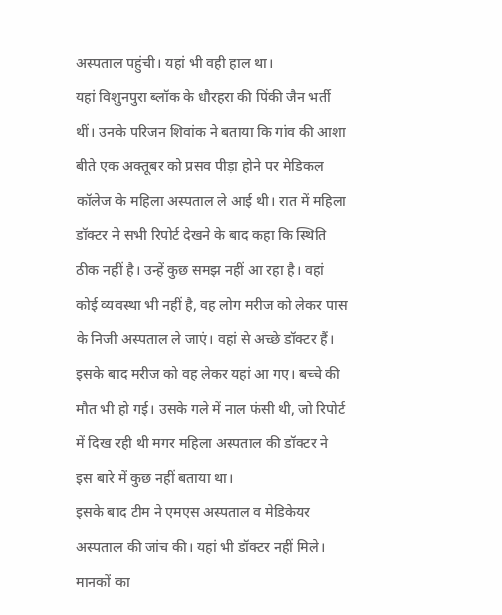अस्पताल पहुंची। यहां भी वही हाल था।
यहां विशुनपुरा ब्लॉक के धौरहरा की पिंकी जैन भर्ती थीं। उनके परिजन शिवांक ने बताया कि गांव की आशा बीते एक अक्तूबर को प्रसव पीड़ा होने पर मेडिकल कॉलेज के महिला अस्पताल ले आई थी। रात में महिला डॉक्टर ने सभी रिपोर्ट देखने के बाद कहा कि स्थिति ठीक नहीं है। उन्हें कुछ समझ नहीं आ रहा है। वहां कोई व्यवस्था भी नहीं है, वह लोग मरीज को लेकर पास के निजी अस्पताल ले जाएं। वहां से अच्छे डॉक्टर हैं। इसके बाद मरीज को वह लेकर यहां आ गए। बच्चे की मौत भी हो गई। उसके गले में नाल फंसी थी, जो रिपोर्ट में दिख रही थी मगर महिला अस्पताल की डॉक्टर ने इस बारे में कुछ नहीं बताया था।
इसके बाद टीम ने एमएस अस्पताल व मेडिकेयर अस्पताल की जांच की। यहां भी डॉक्टर नहीं मिले। मानकों का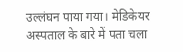उल्लंघन पाया गया। मेडिकेयर अस्पताल के बारे में पता चला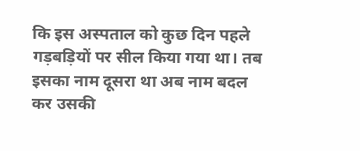कि इस अस्पताल को कुछ दिन पहले गड़बड़ियों पर सील किया गया था। तब इसका नाम दूसरा था अब नाम बदल कर उसकी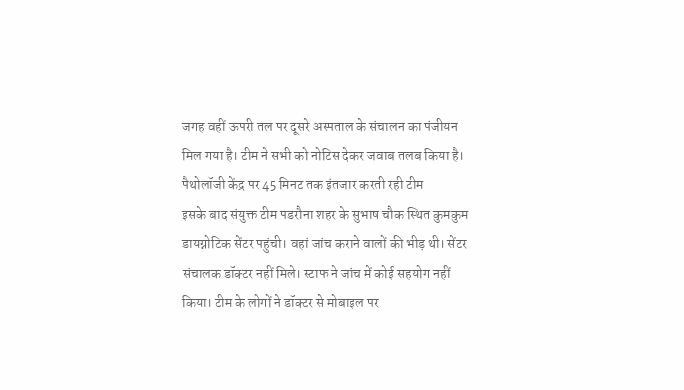जगह वहीं ऊपरी तल पर दूसरे अस्पताल के संचालन का पंजीयन मिल गया है। टीम ने सभी को नोटिस देकर जवाब तलब किया है।
पैथोलॉजी केंद्र पर 45 मिनट तक इंतजार करती रही टीम
इसके बाद संयुक्त टीम पडरौना शहर के सुभाष चौक स्थित कुमकुम डायग्नोटिक सेंटर पहुंची। वहां जांच कराने वालों की भीड़ थी। सेंटर संचालक डॉक्टर नहीं मिले। स्टाफ ने जांच में कोई सहयोग नहीं किया। टीम के लोगों ने डॉक्टर से मोबाइल पर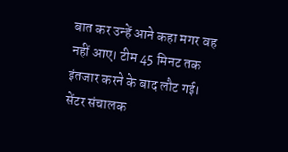बात कर उन्हें आने कहा मगर वह नहीं आए। टीम 45 मिनट तक इंतजार करने के बाद लौट गई। सेंटर संचालक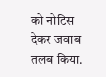को नोटिस देकर जवाब तलब किया.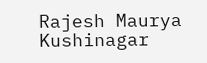Rajesh Maurya Kushinagar